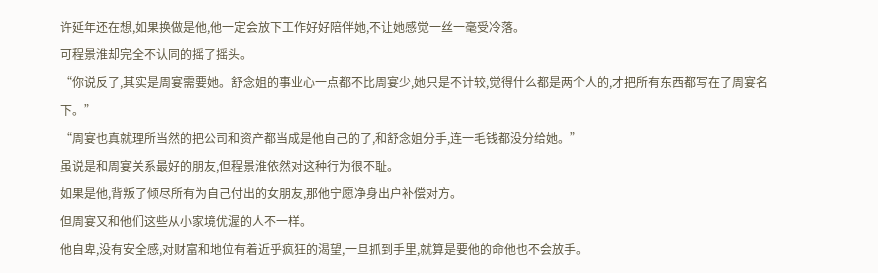许延年还在想,如果换做是他,他一定会放下工作好好陪伴她,不让她感觉一丝一毫受冷落。
可程景淮却完全不认同的摇了摇头。
“你说反了,其实是周宴需要她。舒念姐的事业心一点都不比周宴少,她只是不计较,觉得什么都是两个人的,才把所有东西都写在了周宴名下。”
“周宴也真就理所当然的把公司和资产都当成是他自己的了,和舒念姐分手,连一毛钱都没分给她。”
虽说是和周宴关系最好的朋友,但程景淮依然对这种行为很不耻。
如果是他,背叛了倾尽所有为自己付出的女朋友,那他宁愿净身出户补偿对方。
但周宴又和他们这些从小家境优渥的人不一样。
他自卑,没有安全感,对财富和地位有着近乎疯狂的渴望,一旦抓到手里,就算是要他的命他也不会放手。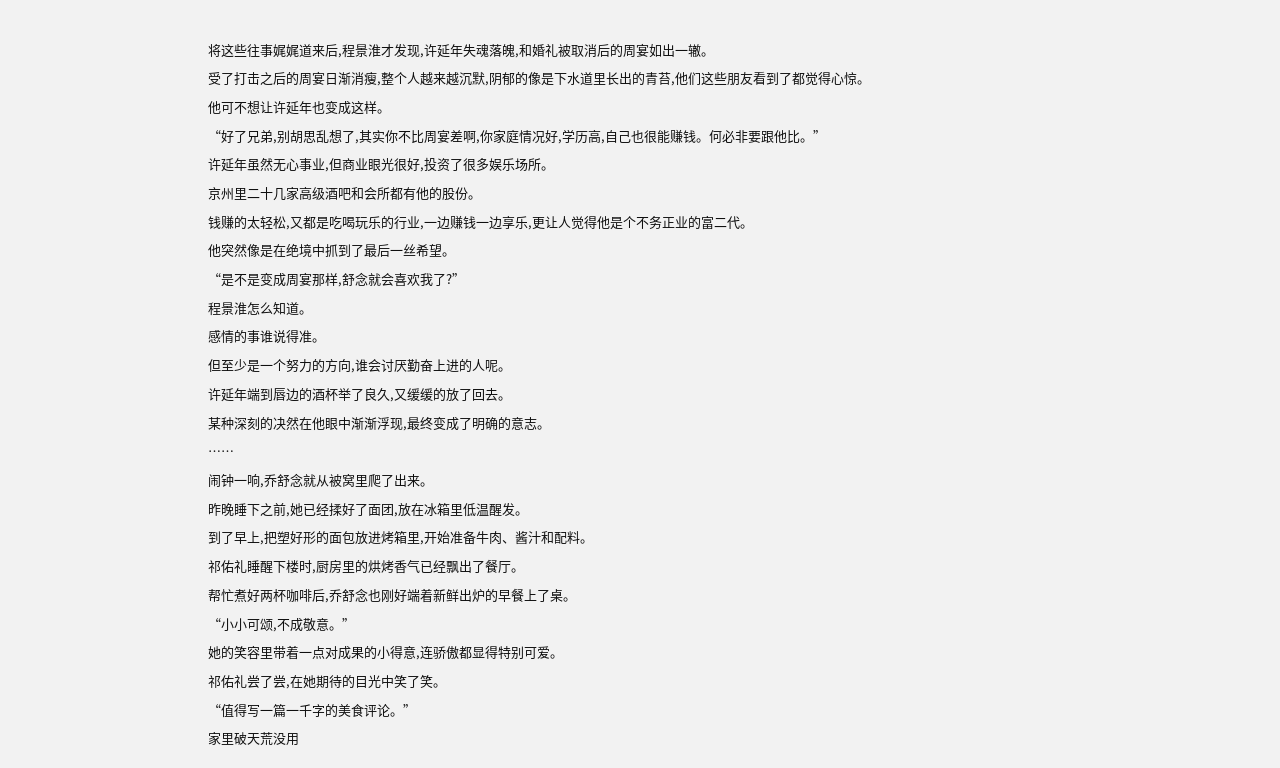将这些往事娓娓道来后,程景淮才发现,许延年失魂落魄,和婚礼被取消后的周宴如出一辙。
受了打击之后的周宴日渐消瘦,整个人越来越沉默,阴郁的像是下水道里长出的青苔,他们这些朋友看到了都觉得心惊。
他可不想让许延年也变成这样。
“好了兄弟,别胡思乱想了,其实你不比周宴差啊,你家庭情况好,学历高,自己也很能赚钱。何必非要跟他比。”
许延年虽然无心事业,但商业眼光很好,投资了很多娱乐场所。
京州里二十几家高级酒吧和会所都有他的股份。
钱赚的太轻松,又都是吃喝玩乐的行业,一边赚钱一边享乐,更让人觉得他是个不务正业的富二代。
他突然像是在绝境中抓到了最后一丝希望。
“是不是变成周宴那样,舒念就会喜欢我了?”
程景淮怎么知道。
感情的事谁说得准。
但至少是一个努力的方向,谁会讨厌勤奋上进的人呢。
许延年端到唇边的酒杯举了良久,又缓缓的放了回去。
某种深刻的决然在他眼中渐渐浮现,最终变成了明确的意志。
……
闹钟一响,乔舒念就从被窝里爬了出来。
昨晚睡下之前,她已经揉好了面团,放在冰箱里低温醒发。
到了早上,把塑好形的面包放进烤箱里,开始准备牛肉、酱汁和配料。
祁佑礼睡醒下楼时,厨房里的烘烤香气已经飘出了餐厅。
帮忙煮好两杯咖啡后,乔舒念也刚好端着新鲜出炉的早餐上了桌。
“小小可颂,不成敬意。”
她的笑容里带着一点对成果的小得意,连骄傲都显得特别可爱。
祁佑礼尝了尝,在她期待的目光中笑了笑。
“值得写一篇一千字的美食评论。”
家里破天荒没用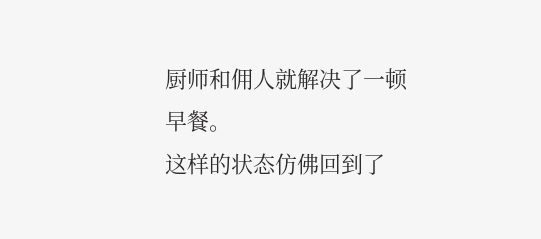厨师和佣人就解决了一顿早餐。
这样的状态仿佛回到了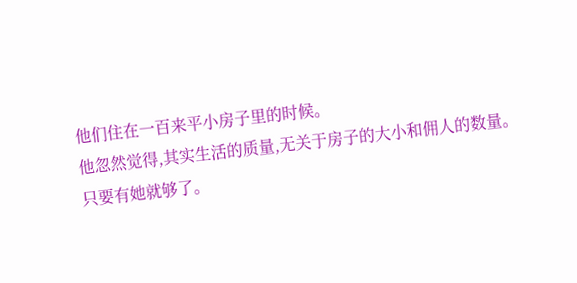他们住在一百来平小房子里的时候。
他忽然觉得,其实生活的质量,无关于房子的大小和佣人的数量。
只要有她就够了。